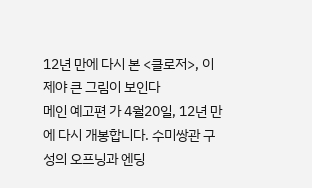12년 만에 다시 본 <클로저>, 이제야 큰 그림이 보인다
메인 예고편 가 4월20일, 12년 만에 다시 개봉합니다. 수미쌍관 구성의 오프닝과 엔딩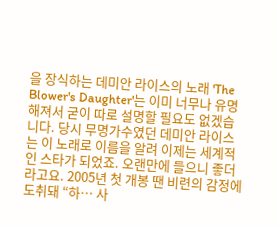을 장식하는 데미안 라이스의 노래 'The Blower's Daughter'는 이미 너무나 유명해져서 굳이 따로 설명할 필요도 없겠습니다. 당시 무명가수였던 데미안 라이스는 이 노래로 이름을 알려 이제는 세계적인 스타가 되었죠. 오랜만에 들으니 좋더라고요. 2005년 첫 개봉 땐 비련의 감정에 도취돼 “하… 사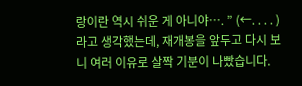랑이란 역시 쉬운 게 아니야…. ” (←. . . . )라고 생각했는데, 재개봉을 앞두고 다시 보니 여러 이유로 살짝 기분이 나빴습니다.